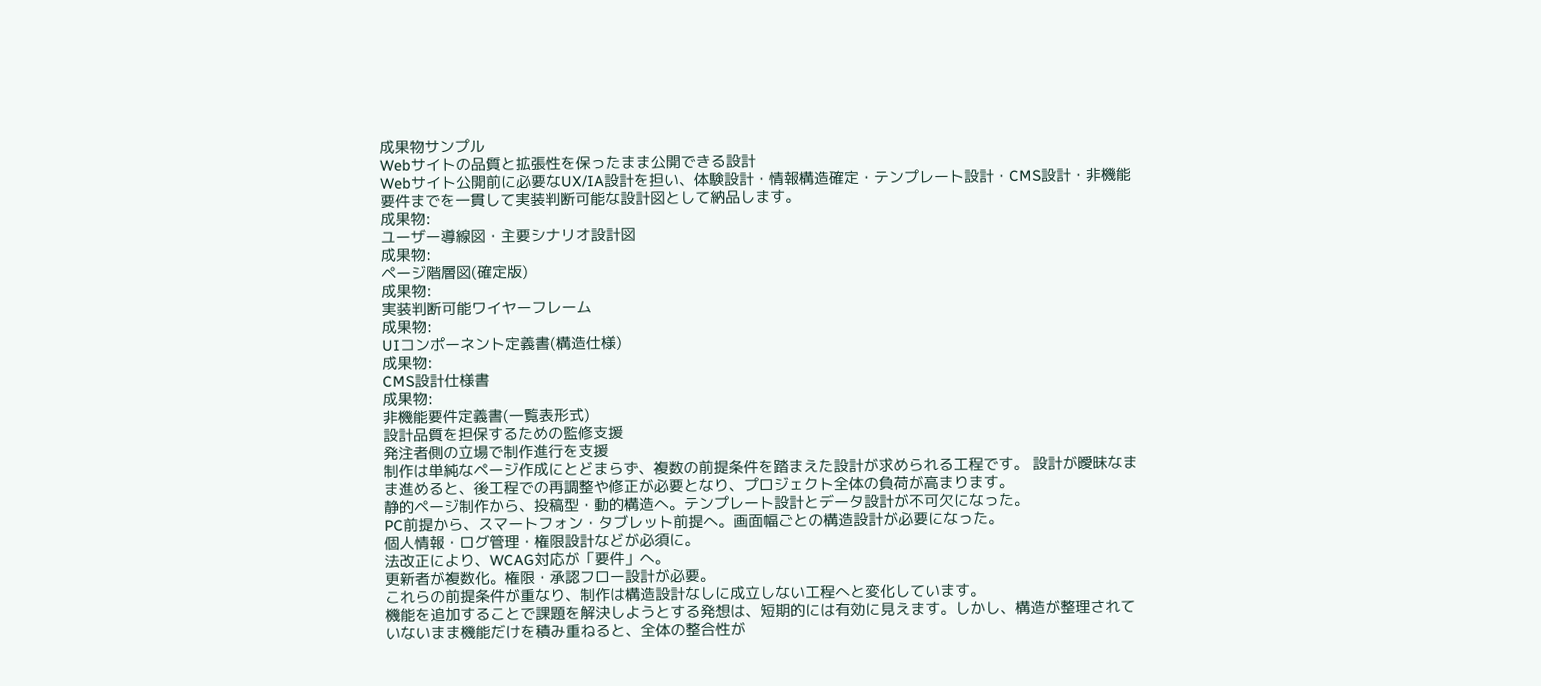成果物サンプル
Webサイトの品質と拡張性を保ったまま公開できる設計
Webサイト公開前に必要なUX/IA設計を担い、体験設計・情報構造確定・テンプレート設計・CMS設計・非機能要件までを一貫して実装判断可能な設計図として納品します。
成果物:
ユーザー導線図・主要シナリオ設計図
成果物:
ページ階層図(確定版)
成果物:
実装判断可能ワイヤーフレーム
成果物:
UIコンポーネント定義書(構造仕様)
成果物:
CMS設計仕様書
成果物:
非機能要件定義書(一覧表形式)
設計品質を担保するための監修支援
発注者側の立場で制作進行を支援
制作は単純なページ作成にとどまらず、複数の前提条件を踏まえた設計が求められる工程です。 設計が曖昧なまま進めると、後工程での再調整や修正が必要となり、プロジェクト全体の負荷が高まります。
静的ページ制作から、投稿型・動的構造へ。テンプレート設計とデータ設計が不可欠になった。
PC前提から、スマートフォン・タブレット前提へ。画面幅ごとの構造設計が必要になった。
個人情報・ログ管理・権限設計などが必須に。
法改正により、WCAG対応が「要件」へ。
更新者が複数化。権限・承認フロー設計が必要。
これらの前提条件が重なり、制作は構造設計なしに成立しない工程へと変化しています。
機能を追加することで課題を解決しようとする発想は、短期的には有効に見えます。しかし、構造が整理されていないまま機能だけを積み重ねると、全体の整合性が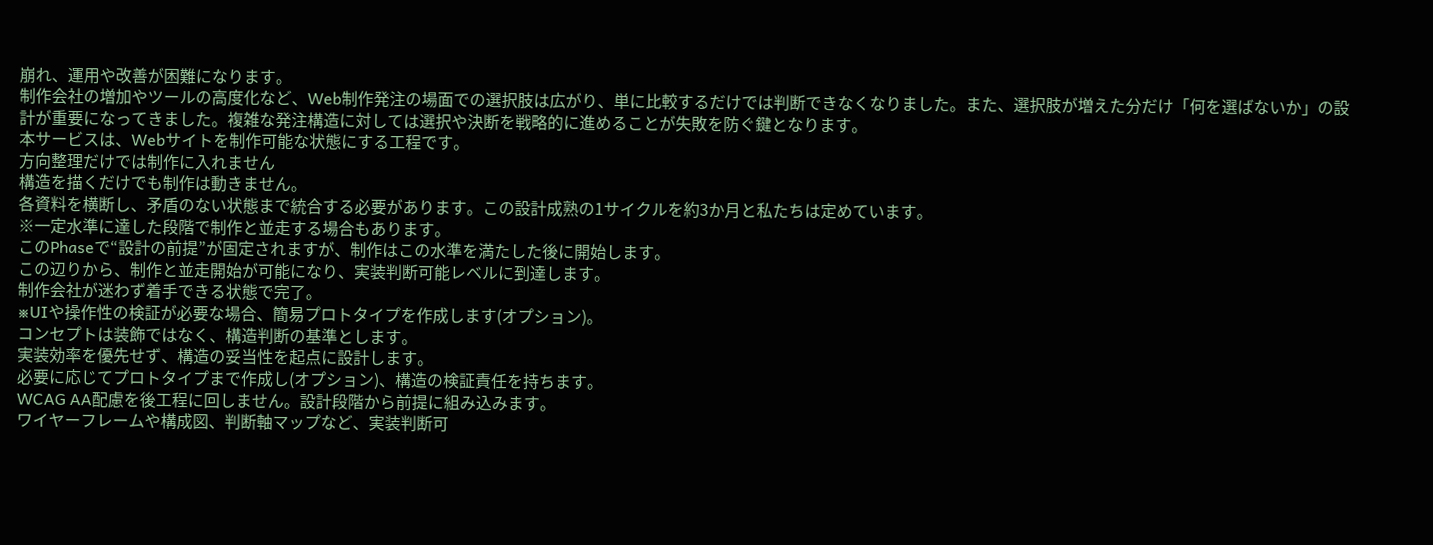崩れ、運用や改善が困難になります。
制作会社の増加やツールの高度化など、Web制作発注の場面での選択肢は広がり、単に比較するだけでは判断できなくなりました。また、選択肢が増えた分だけ「何を選ばないか」の設計が重要になってきました。複雑な発注構造に対しては選択や決断を戦略的に進めることが失敗を防ぐ鍵となります。
本サービスは、Webサイトを制作可能な状態にする工程です。
方向整理だけでは制作に入れません
構造を描くだけでも制作は動きません。
各資料を横断し、矛盾のない状態まで統合する必要があります。この設計成熟の1サイクルを約3か月と私たちは定めています。
※一定水準に達した段階で制作と並走する場合もあります。
このPhaseで“設計の前提”が固定されますが、制作はこの水準を満たした後に開始します。
この辺りから、制作と並走開始が可能になり、実装判断可能レベルに到達します。
制作会社が迷わず着手できる状態で完了。
※UIや操作性の検証が必要な場合、簡易プロトタイプを作成します(オプション)。
コンセプトは装飾ではなく、構造判断の基準とします。
実装効率を優先せず、構造の妥当性を起点に設計します。
必要に応じてプロトタイプまで作成し(オプション)、構造の検証責任を持ちます。
WCAG AA配慮を後工程に回しません。設計段階から前提に組み込みます。
ワイヤーフレームや構成図、判断軸マップなど、実装判断可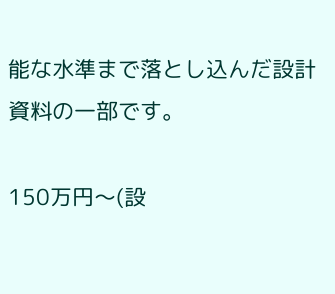能な水準まで落とし込んだ設計資料の一部です。

150万円〜(設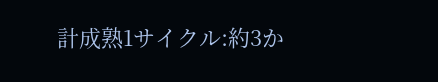計成熟1サイクル:約3か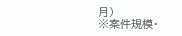月)
※案件規模・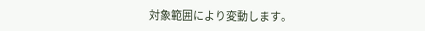対象範囲により変動します。